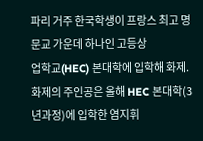파리 거주 한국학생이 프랑스 최고 명문교 가운데 하나인 고등상
업학교(HEC) 본대학에 입학해 화제.
화제의 주인공은 올해 HEC 본대학(3년과정)에 입학한 염지휘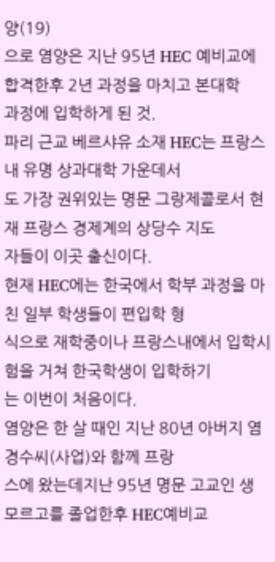양(19)
으로 염양은 지난 95년 HEC 예비교에 합격한후 2년 과정을 마치고 본대학
과정에 입학하게 된 것.
파리 근교 베르샤유 소재 HEC는 프랑스내 유명 상과대학 가운데서
도 가장 권위있는 명문 그랑제콜로서 현재 프랑스 경제계의 상당수 지도
자들이 이곳 출신이다.
현재 HEC에는 한국에서 학부 과정을 마친 일부 학생들이 편입학 형
식으로 재학중이나 프랑스내에서 입학시험을 거쳐 한국학생이 입학하기
는 이번이 처음이다.
염양은 한 살 때인 지난 80년 아버지 염경수씨(사업)와 함께 프랑
스에 왔는데지난 95년 명문 고교인 생 모르고를 졸업한후 HEC예비교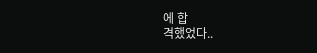에 합
격했었다..